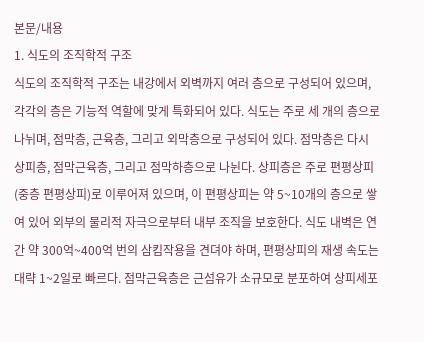본문/내용
1. 식도의 조직학적 구조
식도의 조직학적 구조는 내강에서 외벽까지 여러 층으로 구성되어 있으며, 각각의 층은 기능적 역할에 맞게 특화되어 있다. 식도는 주로 세 개의 층으로 나뉘며, 점막층, 근육층, 그리고 외막층으로 구성되어 있다. 점막층은 다시 상피층, 점막근육층, 그리고 점막하층으로 나뉜다. 상피층은 주로 편평상피(중층 편평상피)로 이루어져 있으며, 이 편평상피는 약 5~10개의 층으로 쌓여 있어 외부의 물리적 자극으로부터 내부 조직을 보호한다. 식도 내벽은 연간 약 300억~400억 번의 삼킴작용을 견뎌야 하며, 편평상피의 재생 속도는 대략 1~2일로 빠르다. 점막근육층은 근섬유가 소규모로 분포하여 상피세포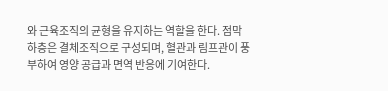와 근육조직의 균형을 유지하는 역할을 한다. 점막하층은 결체조직으로 구성되며, 혈관과 림프관이 풍부하여 영양 공급과 면역 반응에 기여한다.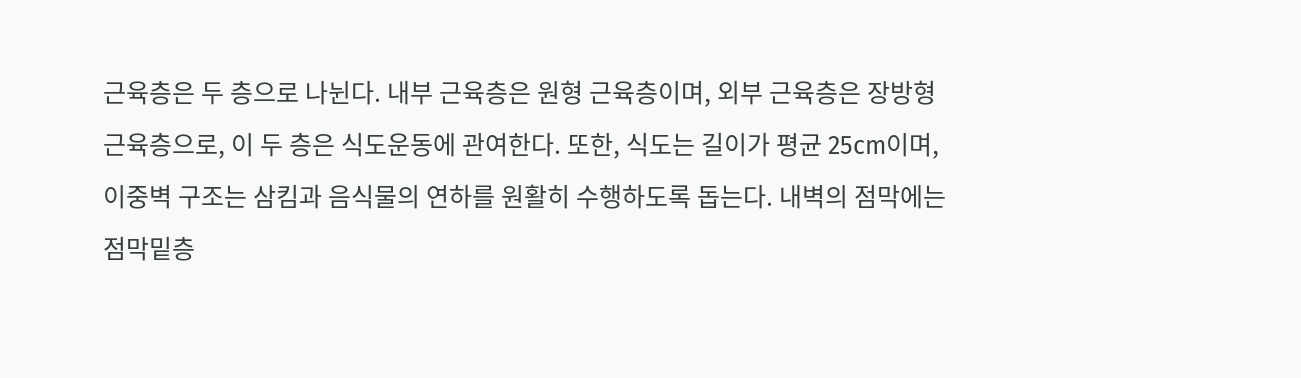근육층은 두 층으로 나뉜다. 내부 근육층은 원형 근육층이며, 외부 근육층은 장방형 근육층으로, 이 두 층은 식도운동에 관여한다. 또한, 식도는 길이가 평균 25cm이며, 이중벽 구조는 삼킴과 음식물의 연하를 원활히 수행하도록 돕는다. 내벽의 점막에는 점막밑층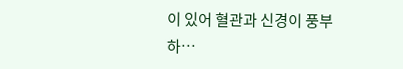이 있어 혈관과 신경이 풍부하…